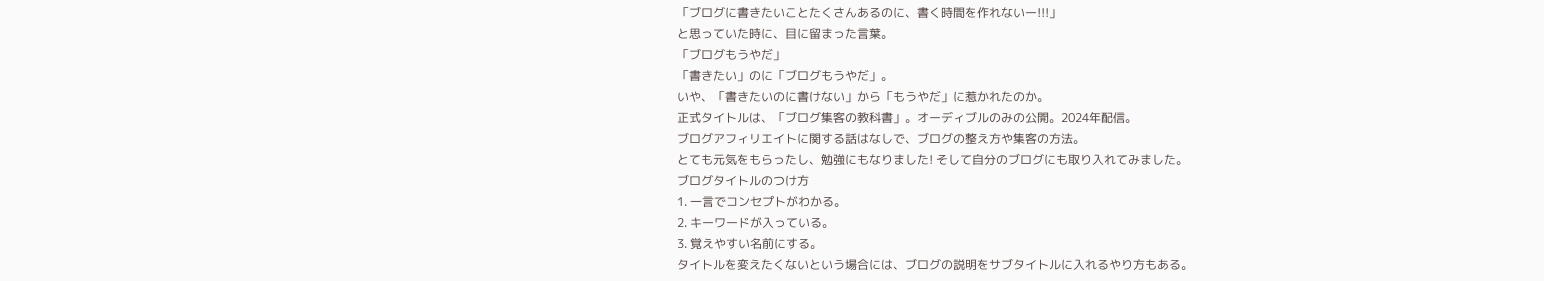「ブログに書きたいことたくさんあるのに、書く時間を作れないー!!!」
と思っていた時に、目に留まった言葉。
「ブログもうやだ」
「書きたい」のに「ブログもうやだ」。
いや、「書きたいのに書けない」から「もうやだ」に惹かれたのか。
正式タイトルは、「ブログ集客の教科書」。オーディブルのみの公開。2024年配信。
ブログアフィリエイトに関する話はなしで、ブログの整え方や集客の方法。
とても元気をもらったし、勉強にもなりました! そして自分のブログにも取り入れてみました。
ブログタイトルのつけ方
1. 一言でコンセプトがわかる。
2. キーワードが入っている。
3. 覚えやすい名前にする。
タイトルを変えたくないという場合には、ブログの説明をサブタイトルに入れるやり方もある。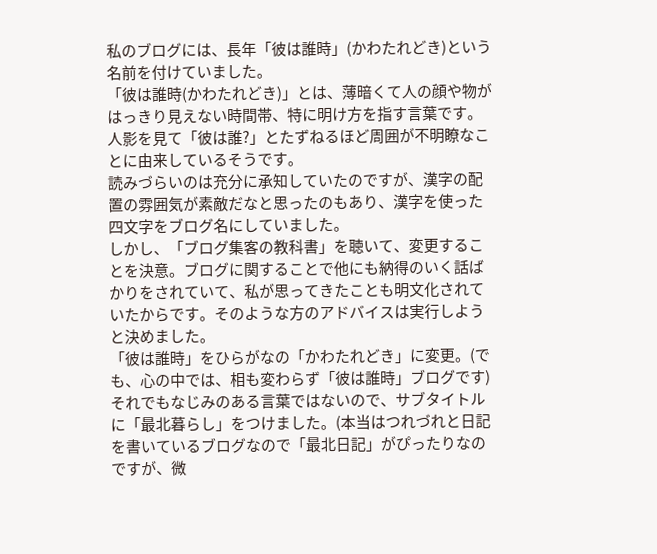私のブログには、長年「彼は誰時」(かわたれどき)という名前を付けていました。
「彼は誰時(かわたれどき)」とは、薄暗くて人の顔や物がはっきり見えない時間帯、特に明け方を指す言葉です。人影を見て「彼は誰?」とたずねるほど周囲が不明瞭なことに由来しているそうです。
読みづらいのは充分に承知していたのですが、漢字の配置の雰囲気が素敵だなと思ったのもあり、漢字を使った四文字をブログ名にしていました。
しかし、「ブログ集客の教科書」を聴いて、変更することを決意。ブログに関することで他にも納得のいく話ばかりをされていて、私が思ってきたことも明文化されていたからです。そのような方のアドバイスは実行しようと決めました。
「彼は誰時」をひらがなの「かわたれどき」に変更。(でも、心の中では、相も変わらず「彼は誰時」ブログです)
それでもなじみのある言葉ではないので、サブタイトルに「最北暮らし」をつけました。(本当はつれづれと日記を書いているブログなので「最北日記」がぴったりなのですが、微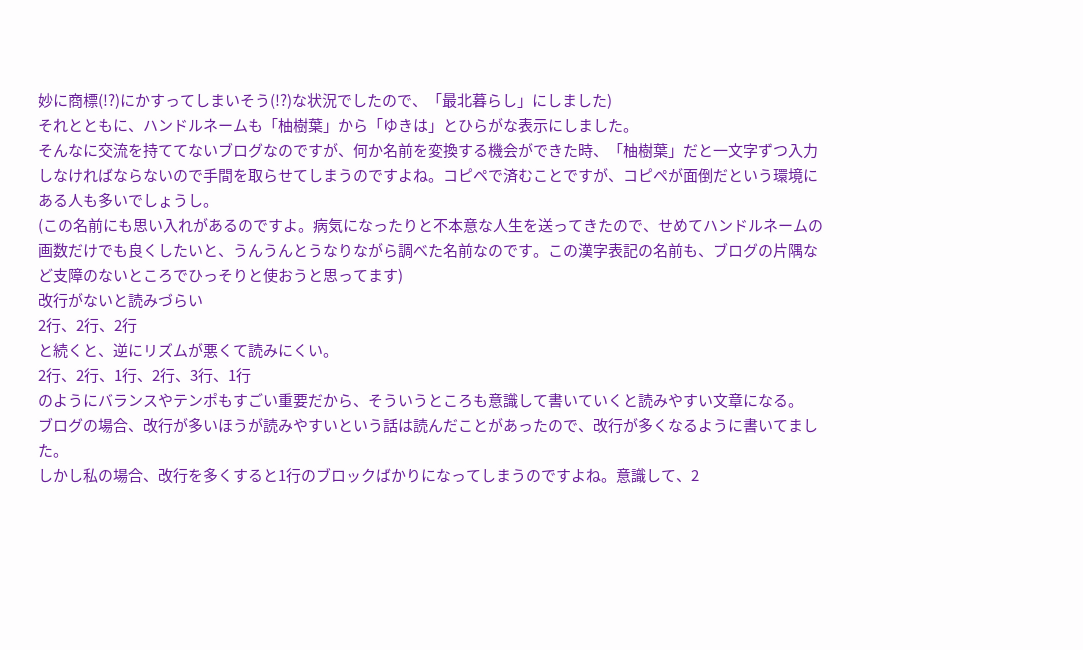妙に商標(!?)にかすってしまいそう(!?)な状況でしたので、「最北暮らし」にしました)
それとともに、ハンドルネームも「柚樹葉」から「ゆきは」とひらがな表示にしました。
そんなに交流を持ててないブログなのですが、何か名前を変換する機会ができた時、「柚樹葉」だと一文字ずつ入力しなければならないので手間を取らせてしまうのですよね。コピペで済むことですが、コピペが面倒だという環境にある人も多いでしょうし。
(この名前にも思い入れがあるのですよ。病気になったりと不本意な人生を送ってきたので、せめてハンドルネームの画数だけでも良くしたいと、うんうんとうなりながら調べた名前なのです。この漢字表記の名前も、ブログの片隅など支障のないところでひっそりと使おうと思ってます)
改行がないと読みづらい
2行、2行、2行
と続くと、逆にリズムが悪くて読みにくい。
2行、2行、1行、2行、3行、1行
のようにバランスやテンポもすごい重要だから、そういうところも意識して書いていくと読みやすい文章になる。
ブログの場合、改行が多いほうが読みやすいという話は読んだことがあったので、改行が多くなるように書いてました。
しかし私の場合、改行を多くすると1行のブロックばかりになってしまうのですよね。意識して、2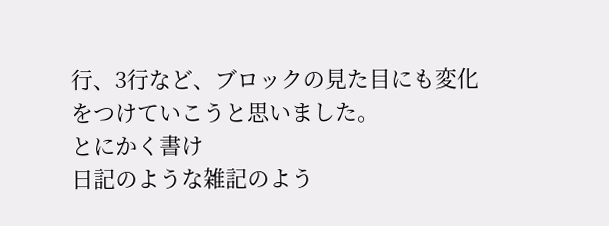行、3行など、ブロックの見た目にも変化をつけていこうと思いました。
とにかく書け
日記のような雑記のよう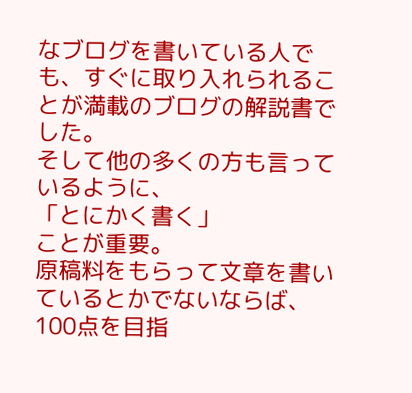なブログを書いている人でも、すぐに取り入れられることが満載のブログの解説書でした。
そして他の多くの方も言っているように、
「とにかく書く」
ことが重要。
原稿料をもらって文章を書いているとかでないならば、100点を目指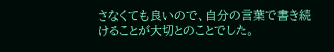さなくても良いので、自分の言葉で書き続けることが大切とのことでした。